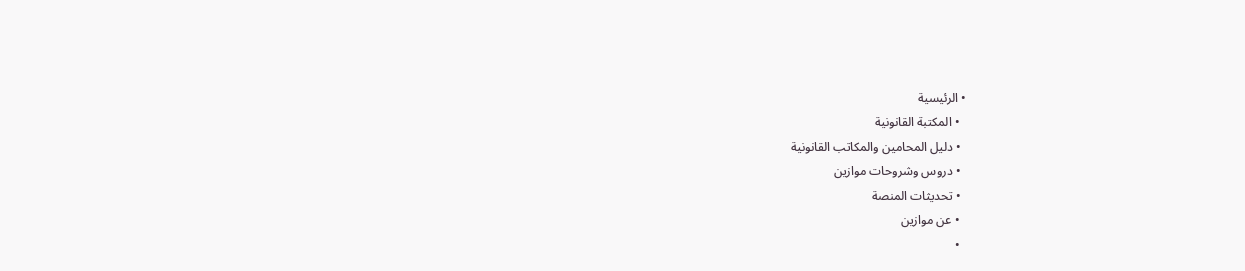• الرئيسية
  • المكتبة القانونية
  • دليل المحامين والمكاتب القانونية
  • دروس وشروحات موازين
  • تحديثات المنصة
  • عن موازين
  •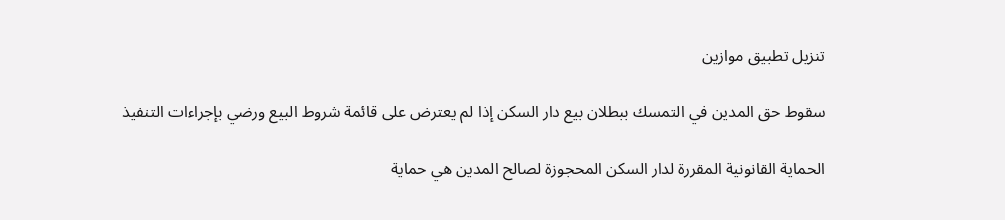تنزيل تطبيق موازين

سقوط حق المدين في التمسك ببطلان بيع دار السكن إذا لم يعترض على قائمة شروط البيع ورضي بإجراءات التنفيذ

الحماية القانونية المقررة لدار السكن المحجوزة لصالح المدين هي حماية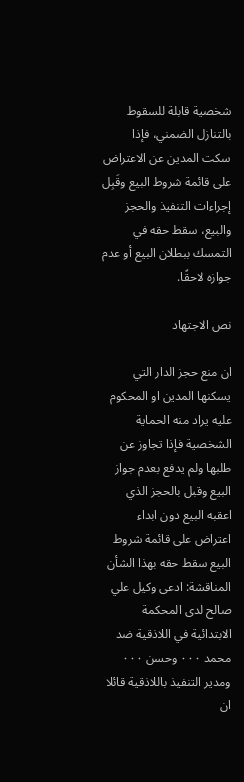شخصية قابلة للسقوط بالتنازل الضمني، فإذا سكت المدين عن الاعتراض على قائمة شروط البيع وقَبِل إجراءات التنفيذ والحجز والبيع، سقط حقه في التمسك ببطلان البيع أو عدم جوازه لاحقًا.

نص الاجتهاد

ان منع حجز الدار التي يسكنها المدين او المحكوم عليه يراد منه الحماية الشخصية فإذا تجاوز عن طلبها ولم يدفع بعدم جواز البيع وقبل بالحجز الذي اعقبه البيع دون ابداء اعتراض على قائمة شروط البيع سقط حقه بهذا الشأن المناقشة: ادعى وكيل علي صالح لدى المحكمة الابتدائية في اللاذقية ضد محمد ۰۰۰ وحسن ۰۰۰ ومدير التنفيذ باللاذقية قائلا ان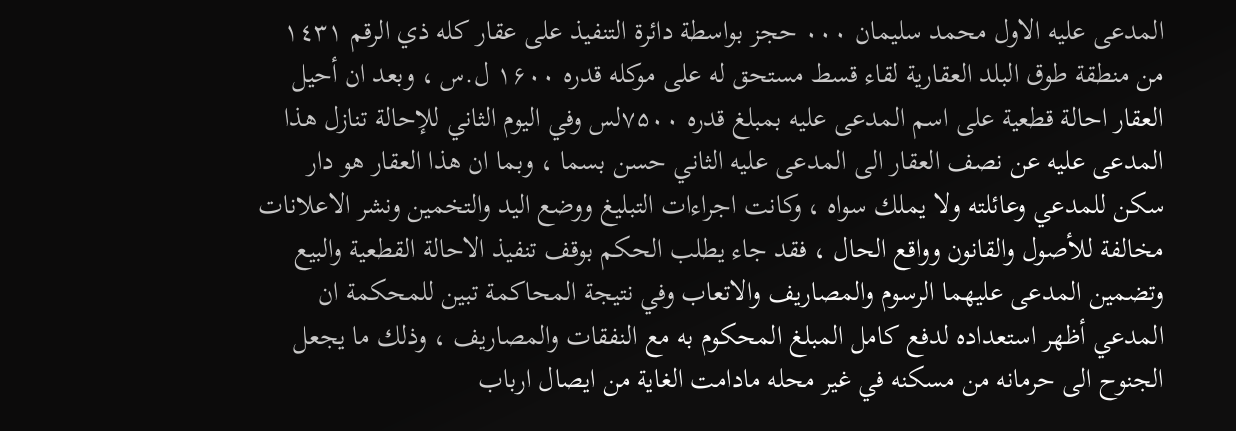المدعى عليه الاول محمد سليمان ۰۰۰ حجز بواسطة دائرة التنفيذ على عقار كله ذي الرقم ١٤٣١ من منطقة طوق البلد العقارية لقاء قسط مستحق له على موكله قدره ۱۶۰۰ ل.س ، وبعد ان أحيل العقار احالة قطعية على اسم المدعى عليه بمبلغ قدره ۷۵۰۰لس وفي اليوم الثاني للإحالة تنازل هذا المدعى عليه عن نصف العقار الى المدعى عليه الثاني حسن بسما ، وبما ان هذا العقار هو دار سكن للمدعي وعائلته ولا يملك سواه ، وكانت اجراءات التبليغ ووضع اليد والتخمين ونشر الاعلانات مخالفة للأصول والقانون وواقع الحال ، فقد جاء يطلب الحكم بوقف تنفيذ الاحالة القطعية والبيع وتضمين المدعى عليهما الرسوم والمصاريف والاتعاب وفي نتيجة المحاكمة تبين للمحكمة ان المدعي أظهر استعداده لدفع كامل المبلغ المحكوم به مع النفقات والمصاريف ، وذلك ما يجعل الجنوح الى حرمانه من مسكنه في غير محله مادامت الغاية من ايصال ارباب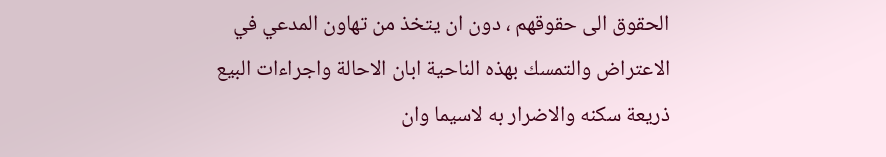الحقوق الى حقوقهم ، دون ان يتخذ من تهاون المدعي في الاعتراض والتمسك بهذه الناحية ابان الاحالة واجراءات البيع ذريعة سكنه والاضرار به لاسيما وان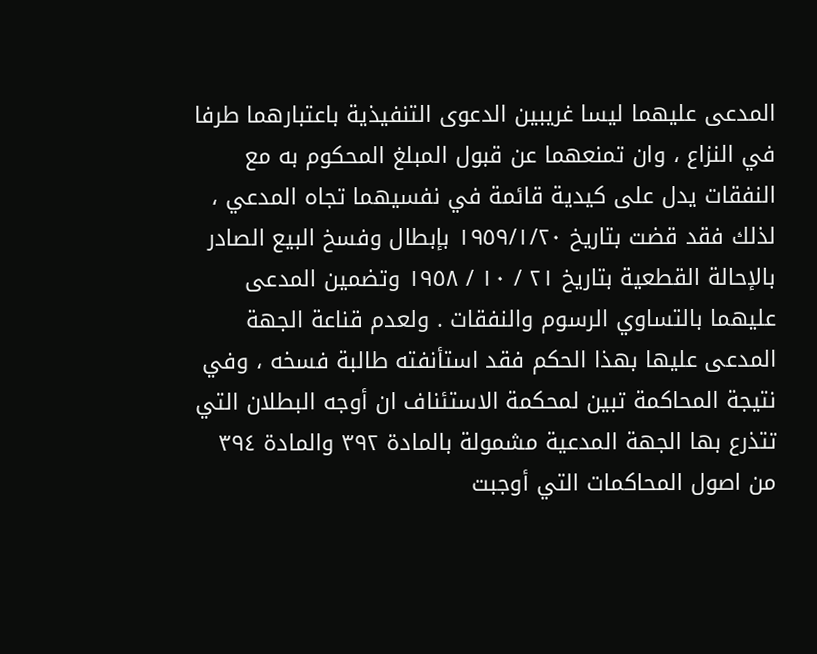المدعى عليهما ليسا غريبين الدعوى التنفيذية باعتبارهما طرفا في النزاع ، وان تمنعهما عن قبول المبلغ المحكوم به مع النفقات يدل على كيدية قائمة في نفسيهما تجاه المدعي ، لذلك فقد قضت بتاريخ ١٩٥٩/١/٢٠ بإبطال وفسخ البيع الصادر بالإحالة القطعية بتاريخ ٢١ / ١٠ / ١٩٥٨ وتضمين المدعى عليهما بالتساوي الرسوم والنفقات . ولعدم قناعة الجهة المدعى عليها بهذا الحكم فقد استأنفته طالبة فسخه ، وفي نتيجة المحاكمة تبين لمحكمة الاستئناف ان أوجه البطلان التي تتذرع بها الجهة المدعية مشمولة بالمادة ٣٩٢ والمادة ٣٩٤ من اصول المحاكمات التي أوجبت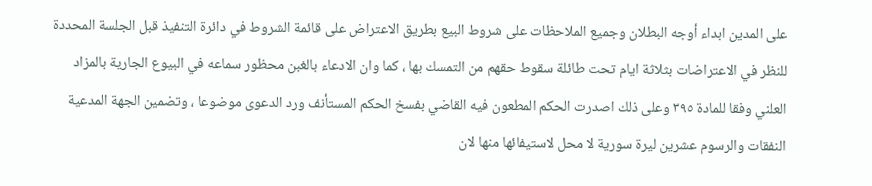على المدين ابداء أوجه البطلان وجميع الملاحظات على شروط البيع بطريق الاعتراض على قائمة الشروط في دائرة التنفيذ قبل الجلسة المحددة للنظر في الاعتراضات بثلاثة ايام تحت طائلة سقوط حقهم من التمسك بها ، كما وان الادعاء بالغبن محظور سماعه في البيوع الجارية بالمزاد العلني وفقا للمادة ٣٩٥ وعلى ذلك اصدرت الحكم المطعون فيه القاضي بفسخ الحكم المستأنف ورد الدعوى موضوعا ، وتضمين الجهة المدعية النفقات والرسوم عشرين ليرة سورية لا محل لاستيفائها منها لان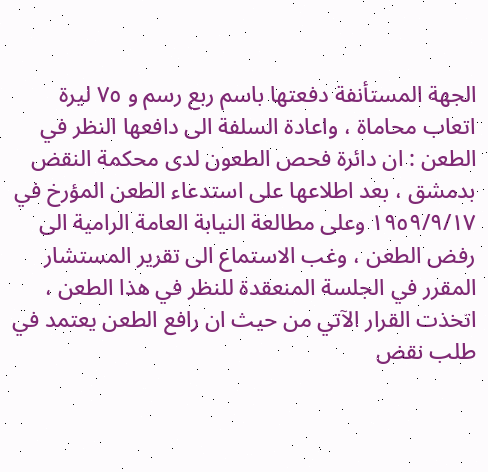الجهة المستأنفة دفعتها باسم ربع رسم و ٧٥ ليرة اتعاب محاماة ، واعادة السلفة الى دافعها النظر في الطعن : ان دائرة فحص الطعون لدى محكمة النقض بدمشق ، بعد اطلاعها على استدعاء الطعن المؤرخ في ١٩٥٩/٩/١٧ وعلى مطالعة النيابة العامة الرامية الى رفض الطعن ، وغب الاستماع الى تقرير المستشار المقرر في الجلسة المنعقدة للنظر في هذا الطعن ، اتخذت القرار الآتي من حيث ان رافع الطعن يعتمد في طلب نقض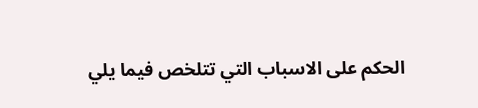الحكم على الاسباب التي تتلخص فيما يلي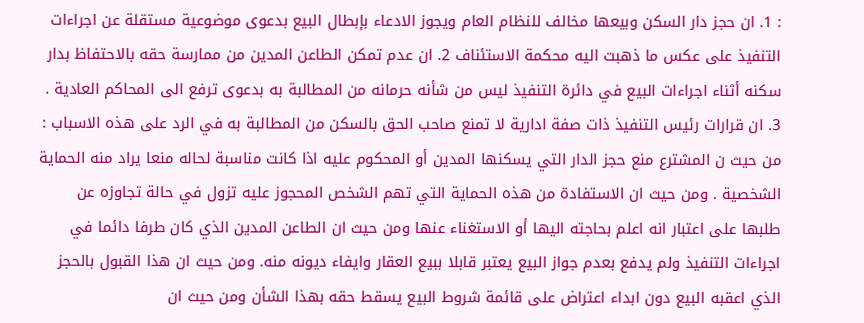: 1. ان حجز دار السكن وبيعها مخالف للنظام العام ويجوز الادعاء بإبطال البيع بدعوى موضوعية مستقلة عن اجراءات التنفيذ على عكس ما ذهبت اليه محكمة الاستئناف 2. ان عدم تمكن الطاعن المدين من ممارسة حقه بالاحتفاظ بدار سكنه أثناء اجراءات البيع في دائرة التنفيذ ليس من شأنه حرمانه من المطالبة به بدعوى ترفع الى المحاكم العادية . 3. ان قرارات رئيس التنفيذ ذات صفة ادارية لا تمنع صاحب الحق بالسكن من المطالبة به في الرد على هذه الاسباب : من حيث ن المشترع منع حجز الدار التي يسكنها المدين أو المحكوم عليه اذا كانت مناسبة لحاله منعا يراد منه الحماية الشخصية . ومن حيث ان الاستفادة من هذه الحماية التي تهم الشخص المحجوز عليه تزول في حالة تجاوزه عن طلبها على اعتبار انه اعلم بحاجته اليها أو الاستغناء عنها ومن حيث ان الطاعن المدين الذي كان طرفا دائما في اجراءات التنفيذ ولم يدفع بعدم جواز البيع يعتبر قابلا ببيع العقار وايفاء ديونه منه. ومن حيث ان هذا القبول بالحجز الذي اعقبه البيع دون ابداء اعتراض على قائمة شروط البيع يسقط حقه بهذا الشأن ومن حيث ان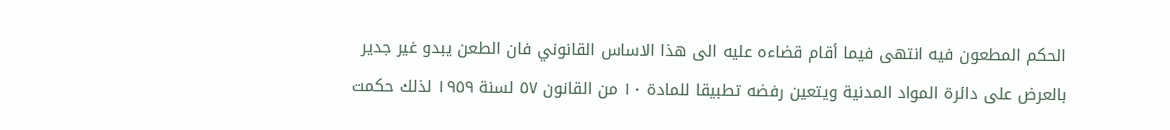الحكم المطعون فيه انتهى فيما أقام قضاءه عليه الى هذا الاساس القانوني فان الطعن يبدو غير جدير بالعرض على دائرة المواد المدنية ويتعين رفضه تطبيقا للمادة ۱۰ من القانون ٥٧ لسنة ١٩٥٩ لذلك حكمت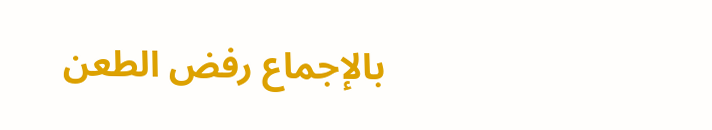بالإجماع رفض الطعن